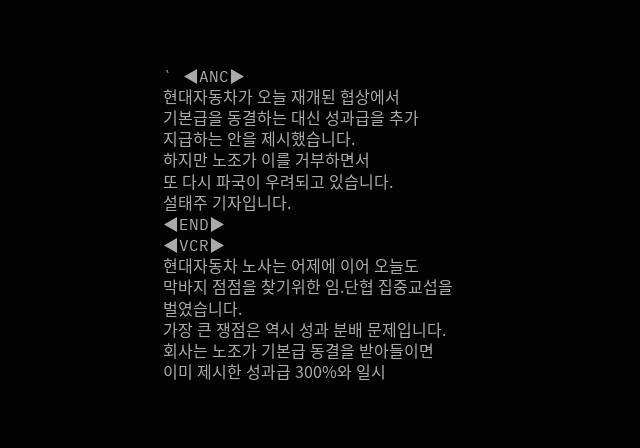` ◀ANC▶
현대자동차가 오늘 재개된 협상에서
기본급을 동결하는 대신 성과급을 추가
지급하는 안을 제시했습니다.
하지만 노조가 이를 거부하면서
또 다시 파국이 우려되고 있습니다.
설태주 기자입니다.
◀END▶
◀VCR▶
현대자동차 노사는 어제에 이어 오늘도
막바지 점점을 찾기위한 임.단협 집중교섭을
벌였습니다.
가장 큰 쟁점은 역시 성과 분배 문제입니다.
회사는 노조가 기본급 동결을 받아들이면
이미 제시한 성과급 300%와 일시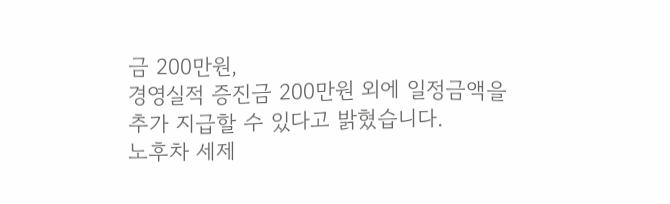금 200만원,
경영실적 증진금 200만원 외에 일정금액을
추가 지급할 수 있다고 밝혔습니다.
노후차 세제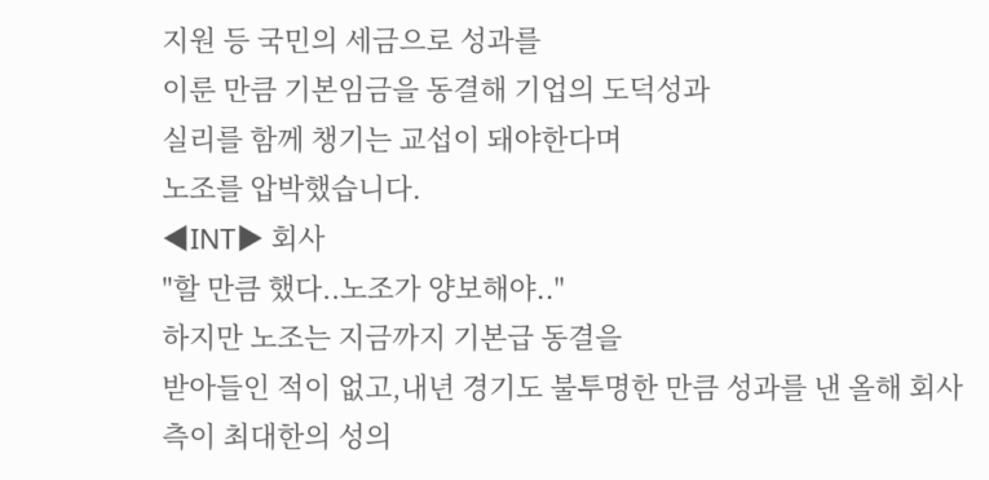지원 등 국민의 세금으로 성과를
이룬 만큼 기본임금을 동결해 기업의 도덕성과
실리를 함께 챙기는 교섭이 돼야한다며
노조를 압박했습니다.
◀INT▶ 회사
"할 만큼 했다..노조가 양보해야.."
하지만 노조는 지금까지 기본급 동결을
받아들인 적이 없고,내년 경기도 불투명한 만큼 성과를 낸 올해 회사측이 최대한의 성의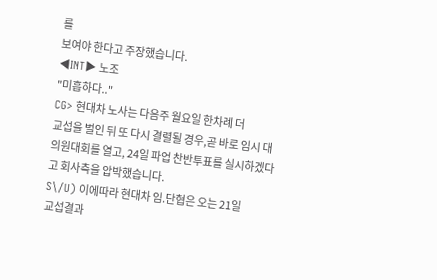를
보여야 한다고 주장했습니다.
◀INT▶ 노조
"미흡하다.."
CG> 현대차 노사는 다음주 월요일 한차례 더
교섭을 벌인 뒤 또 다시 결렬될 경우,곧 바로 임시 대의원대회를 열고, 24일 파업 찬반투표를 실시하겠다고 회사측을 압박했습니다.
S\/U) 이에따라 현대차 임.단협은 오는 21일
교섭결과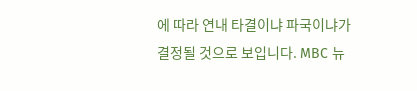에 따라 연내 타결이냐 파국이냐가
결정될 것으로 보입니다. MBC 뉴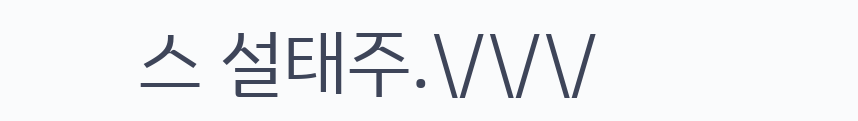스 설태주.\/\/\/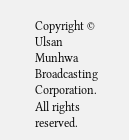Copyright © Ulsan Munhwa Broadcasting Corporation. All rights reserved.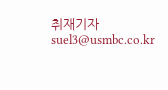취재기자
suel3@usmbc.co.kr